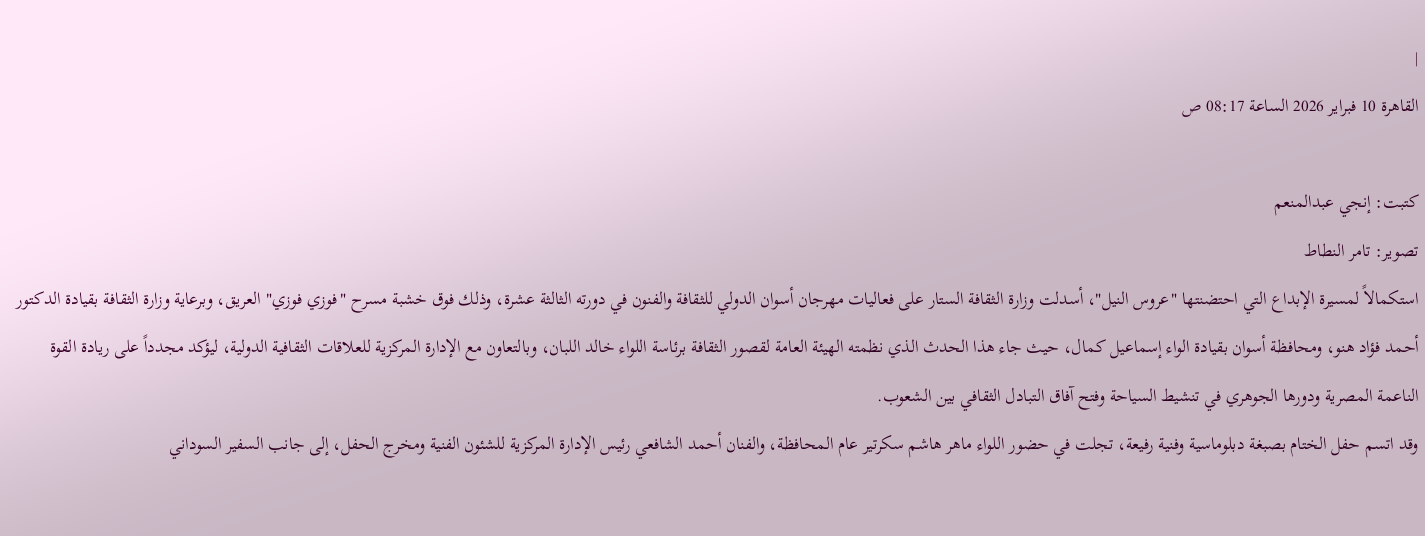|
القاهرة 10 فبراير 2026 الساعة 08:17 ص

كتبت: إنجي عبدالمنعم
تصوير: تامر النطاط
استكمالاً لمسيرة الإبداع التي احتضنتها "عروس النيل"، أسدلت وزارة الثقافة الستار على فعاليات مهرجان أسوان الدولي للثقافة والفنون في دورته الثالثة عشرة، وذلك فوق خشبة مسرح "فوزي فوزي" العريق، وبرعاية وزارة الثقافة بقيادة الدكتور أحمد فؤاد هنو، ومحافظة أسوان بقيادة الواء إسماعيل كمال، حيث جاء هذا الحدث الذي نظمته الهيئة العامة لقصور الثقافة برئاسة اللواء خالد اللبان، وبالتعاون مع الإدارة المركزية للعلاقات الثقافية الدولية، ليؤكد مجدداً على ريادة القوة الناعمة المصرية ودورها الجوهري في تنشيط السياحة وفتح آفاق التبادل الثقافي بين الشعوب.
وقد اتسم حفل الختام بصبغة دبلوماسية وفنية رفيعة، تجلت في حضور اللواء ماهر هاشم سكرتير عام المحافظة، والفنان أحمد الشافعي رئيس الإدارة المركزية للشئون الفنية ومخرج الحفل، إلى جانب السفير السوداني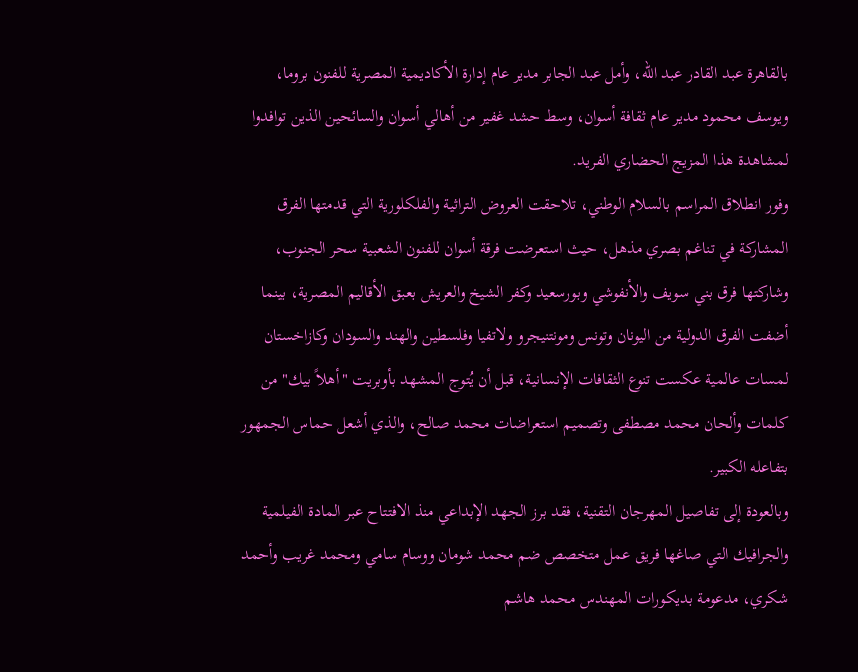بالقاهرة عبد القادر عبد الله، وأمل عبد الجابر مدير عام إدارة الأكاديمية المصرية للفنون بروما، ويوسف محمود مدير عام ثقافة أسوان، وسط حشد غفير من أهالي أسوان والسائحين الذين توافدوا لمشاهدة هذا المزيج الحضاري الفريد.
وفور انطلاق المراسم بالسلام الوطني، تلاحقت العروض التراثية والفلكلورية التي قدمتها الفرق المشاركة في تناغم بصري مذهل، حيث استعرضت فرقة أسوان للفنون الشعبية سحر الجنوب، وشاركتها فرق بني سويف والأنفوشي وبورسعيد وكفر الشيخ والعريش بعبق الأقاليم المصرية، بينما أضفت الفرق الدولية من اليونان وتونس ومونتنيجرو ولاتفيا وفلسطين والهند والسودان وكازاخستان لمسات عالمية عكست تنوع الثقافات الإنسانية، قبل أن يُتوج المشهد بأوبريت "أهلاً بيك" من كلمات وألحان محمد مصطفى وتصميم استعراضات محمد صالح، والذي أشعل حماس الجمهور بتفاعله الكبير.
وبالعودة إلى تفاصيل المهرجان التقنية، فقد برز الجهد الإبداعي منذ الافتتاح عبر المادة الفيلمية والجرافيك التي صاغها فريق عمل متخصص ضم محمد شومان ووسام سامي ومحمد غريب وأحمد شكري، مدعومة بديكورات المهندس محمد هاشم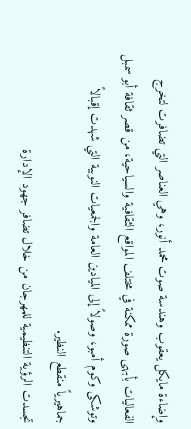وإضاءة مايكل يعقوب وهندسة صوت محمد أنور، وهي العناصر التي تضافرت لتخرج الفعاليات بأبهى صورة ممكنة في مختلف المواقع الثقافية والسياحية، من قصر ثقافة أبو سمبل وتوشكى وكوم أمبو، وصولاً إلى الميادين العامة والجمعيات النوبية التي شهدت إقبالاً جماهيرياً منقطع النظير.
تجسدت الرؤية التنظيمية للمهرجان من خلال تضافر جهود الإدارة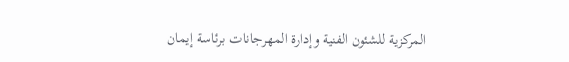المركزية للشئون الفنية وإدارة المهرجانات برئاسة إيمان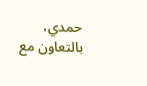حمدي، بالتعاون مع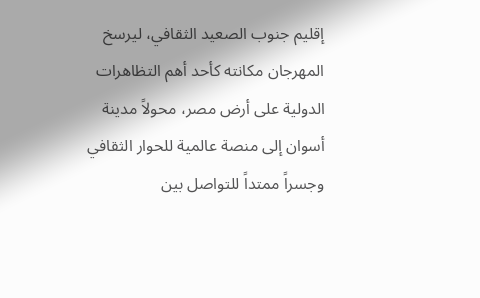إقليم جنوب الصعيد الثقافي، ليرسخ المهرجان مكانته كأحد أهم التظاهرات الدولية على أرض مصر، محولاً مدينة أسوان إلى منصة عالمية للحوار الثقافي وجسراً ممتداً للتواصل بين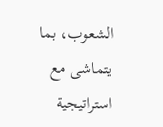الشعوب، بما يتماشى مع استراتيجية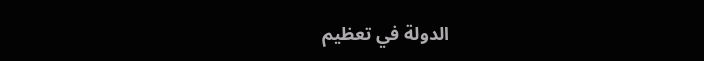الدولة في تعظيم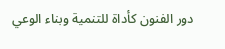دور الفنون كأداة للتنمية وبناء الوعي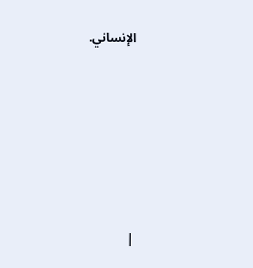الإنساني.







|